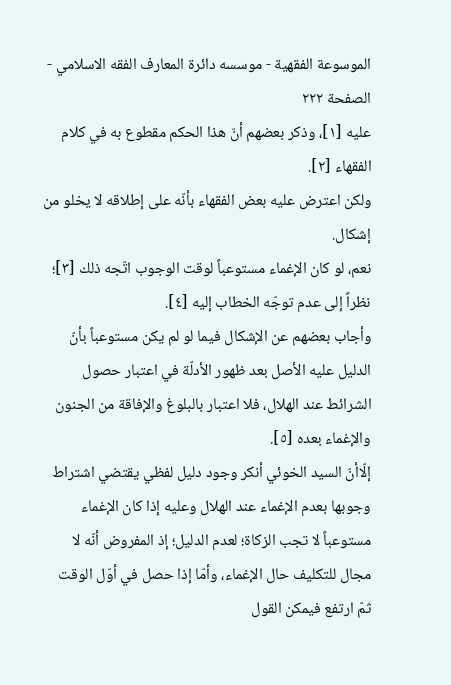الموسوعة الفقهية - موسسه دائرة المعارف الفقه الاسلامي - الصفحة ٢٢٢
عليه [١]، وذكر بعضهم أنّ هذا الحكم مقطوع به في كلام الفقهاء [٢].
ولكن اعترض عليه بعض الفقهاء بأنّه على إطلاقه لا يخلو من إشكال.
نعم، لو كان الإغماء مستوعباً لوقت الوجوب اتّجه ذلك [٣]؛ نظراً إلى عدم توجّه الخطاب إليه [٤].
وأجاب بعضهم عن الإشكال فيما لو لم يكن مستوعباً بأنّ الدليل عليه الأصل بعد ظهور الأدلّة في اعتبار حصول الشرائط عند الهلال، فلا اعتبار بالبلوغ والإفاقة من الجنون والإغماء بعده [٥].
إلّاأنّ السيد الخوئي أنكر وجود دليل لفظي يقتضي اشتراط وجوبها بعدم الإغماء عند الهلال وعليه إذا كان الإغماء مستوعباً لا تجب الزكاة؛ لعدم الدليل؛ إذ المفروض أنّه لا مجال للتكليف حال الإغماء، وأمّا إذا حصل في أوّل الوقت ثمّ ارتفع فيمكن القول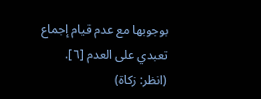بوجوبها مع عدم قيام إجماع تعبدي على العدم [٦].
(انظر: زكاة)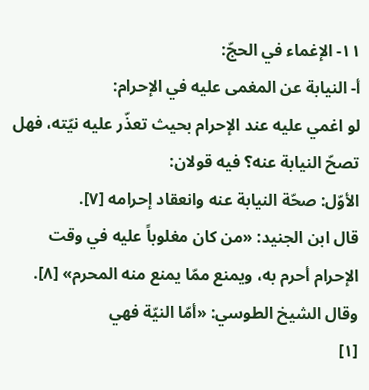١١- الإغماء في الحجّ:
أ- النيابة عن المغمى عليه في الإحرام:
لو اغمي عليه عند الإحرام بحيث تعذّر عليه نيّته، فهل تصحّ النيابة عنه؟ فيه قولان:
الأوّل: صحّة النيابة عنه وانعقاد إحرامه [٧].
قال ابن الجنيد: «من كان مغلوباً عليه في وقت الإحرام أحرم به، ويمنع ممّا يمنع منه المحرم» [٨].
وقال الشيخ الطوسي: «أمّا النيّة فهي
[١]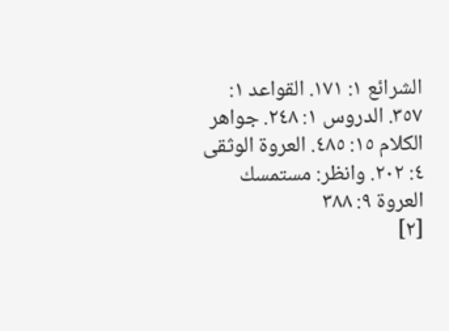الشرائع ١: ١٧١. القواعد ١: ٣٥٧. الدروس ١: ٢٤٨. جواهر الكلام ١٥: ٤٨٥. العروة الوثقى ٤: ٢٠٢. وانظر: مستمسك العروة ٩: ٣٨٨
[٢]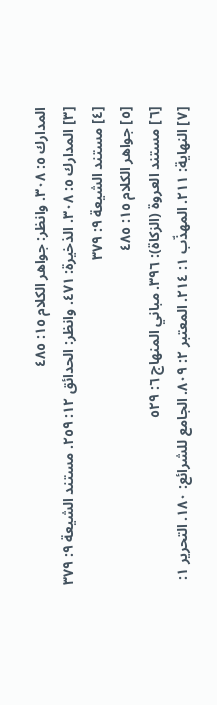المدارك ٥: ٣٠٨. وانظر: جواهر الكلام ١٥: ٤٨٥
[٣] المدارك ٥: ٣٠٨. الذخيرة: ٤٧١. وانظر: الحدائق ١٢: ٢٥٩. مستند الشيعة ٩: ٣٧٩
[٤] مستند الشيعة ٩: ٣٧٩
[٥] جواهر الكلام ١٥: ٤٨٥
[٦] مستند العروة (الزكاة): ٣٩٦. مباني المنهاج ٦: ٥٢٩
[٧] النهاية: ٢١١. المهذّب ١: ٢١٤. المعتبر ٢: ٨٠٩. الجامع للشرائع: ١٨٠. التحرير ١: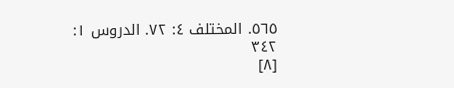٥٦٥. المختلف ٤: ٧٢. الدروس ١: ٣٤٢
[٨]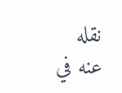نقله عنه في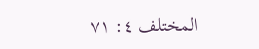المختلف ٤: ٧١